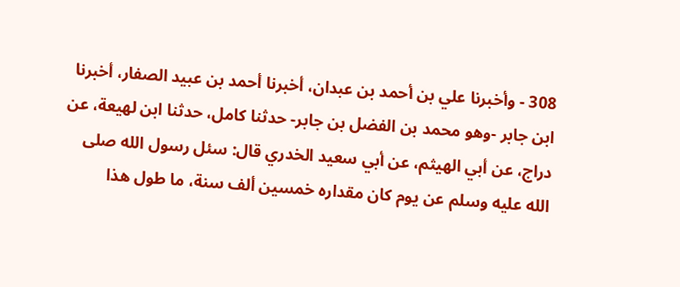308 - وأخبرنا علي بن أحمد بن عبدان، أخبرنا أحمد بن عبيد الصفار، أخبرنا ابن جابر -وهو محمد بن الفضل بن جابر- حدثنا كامل، حدثنا ابن لهيعة، عن دراج، عن أبي الهيثم، عن أبي سعيد الخدري قال: سئل رسول الله صلى الله عليه وسلم عن يوم كان مقداره خمسين ألف سنة، ما طول هذا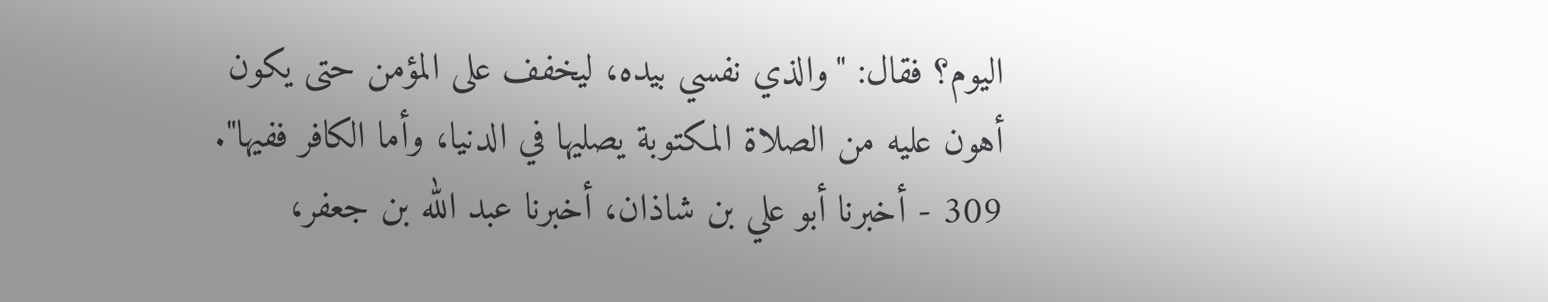اليوم؟ فقال: "والذي نفسي بيده، ليخفف على المؤمن حتى يكون أهون عليه من الصلاة المكتوبة يصليها في الدنيا، وأما الكافر ففيها".
309 - أخبرنا أبو علي بن شاذان، أخبرنا عبد الله بن جعفر،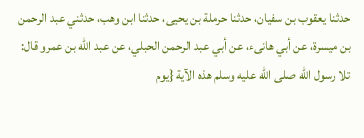حدثنا يعقوب بن سفيان، حدثنا حرملة بن يحيى، حدثنا ابن وهب، حدثني عبد الرحمن بن ميسرة، عن أبي هانىء، عن أبي عبد الرحمن الحبلي، عن عبد الله بن عمرو قال: تلا رسول الله صلى الله عليه وسلم هذه الآية {يوم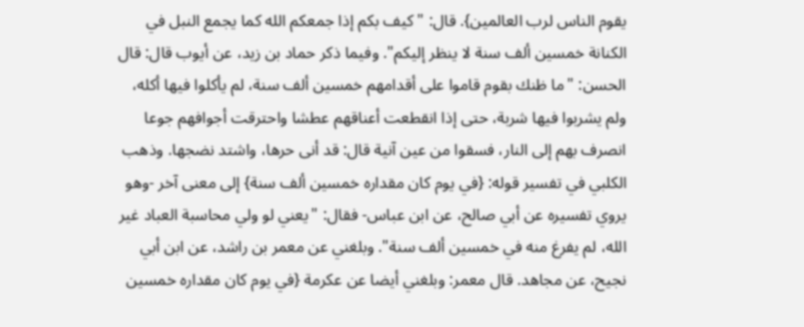يقوم الناس لرب العالمين}. قال: "كيف بكم إذا جمعكم الله كما يجمع النبل في الكنانة خمسين ألف سنة لا ينظر إليكم". وفيما ذكر حماد بن زيد، عن أيوب قال: قال الحسن: "ما ظنك بقوم قاموا على أقدامهم خمسين ألف سنة، لم يأكلوا فيها أكله، ولم يشربوا فيها شربة، حتى إذا انقطعت أعناقهم عطشا واحترقت أجوافهم جوعا انصرف بهم إلى النار، فسقوا من عين آنية قال: قد أنى حرها، واشتد نضجها. وذهب الكلبي في تفسير قوله: {في يوم كان مقداره خمسين ألف سنة} إلى معنى آخر -وهو يروي تفسيره عن أبي صالح، عن ابن عباس- فقال: "يعني لو ولي محاسبة العباد غير الله، لم يفرغ منه في خمسين ألف سنة". وبلغني عن معمر بن راشد، عن ابن أبي نجيح، عن مجاهد. قال معمر: وبلغني أيضا عن عكرمة {في يوم كان مقداره خمسين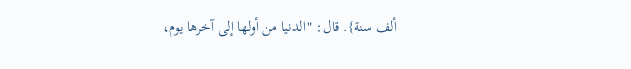ألف سنة}. قال: "الدنيا من أولها إلى آخرها يوم،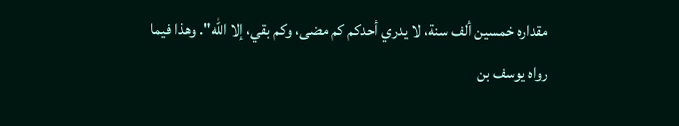مقداره خمسين ألف سنة، لا يدري أحدكم كم مضى، وكم بقي، إلا الله". وهذا فيما رواه يوسف بن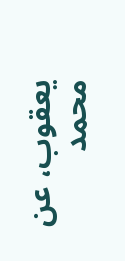يعقوب، عن محمد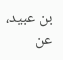بن عبيد، عن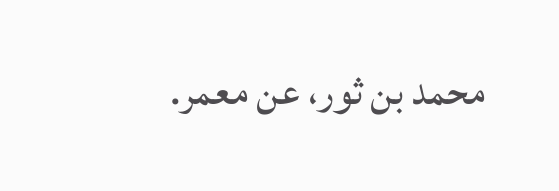محمد بن ثور، عن معمر.